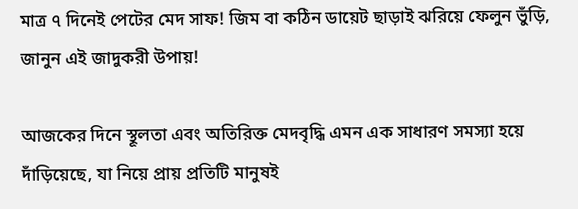মাত্র ৭ দিনেই পেটের মেদ সাফ! জিম বা কঠিন ডায়েট ছাড়াই ঝরিয়ে ফেলুন ভুঁড়ি, জানুন এই জাদুকরী উপায়!

আজকের দিনে স্থূলতা এবং অতিরিক্ত মেদবৃদ্ধি এমন এক সাধারণ সমস্যা হয়ে দাঁড়িয়েছে, যা নিয়ে প্রায় প্রতিটি মানুষই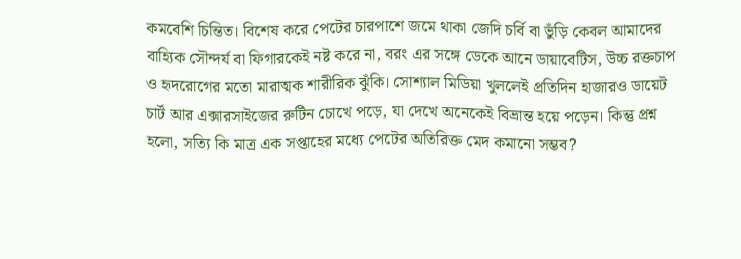কমবেশি চিন্তিত। বিশেষ করে পেটের চারপাশে জমে থাকা জেদি চর্বি বা ভুঁড়ি কেবল আমাদের বাহ্যিক সৌন্দর্য বা ফিগারকেই নষ্ট করে না, বরং এর সঙ্গে ডেকে আনে ডায়াবেটিস, উচ্চ রক্তচাপ ও হৃদরোগের মতো মারাত্মক শারীরিক ঝুঁকি। সোশ্যাল মিডিয়া খুললেই প্রতিদিন হাজারও ডায়েট চার্ট আর এক্সারসাইজের রুটিন চোখে পড়ে, যা দেখে অনেকেই বিভ্রান্ত হয়ে পড়েন। কিন্তু প্রশ্ন হলো, সত্যি কি মাত্র এক সপ্তাহের মধ্যে পেটের অতিরিক্ত মেদ কমানো সম্ভব?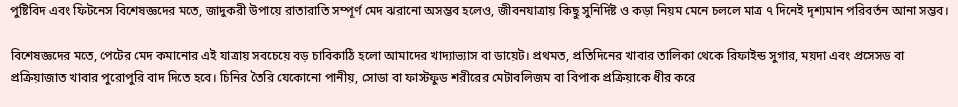পুষ্টিবিদ এবং ফিটনেস বিশেষজ্ঞদের মতে, জাদুকরী উপায়ে রাতারাতি সম্পূর্ণ মেদ ঝরানো অসম্ভব হলেও, জীবনযাত্রায় কিছু সুনির্দিষ্ট ও কড়া নিয়ম মেনে চললে মাত্র ৭ দিনেই দৃশ্যমান পরিবর্তন আনা সম্ভব।

বিশেষজ্ঞদের মতে, পেটের মেদ কমানোর এই যাত্রায় সবচেয়ে বড় চাবিকাঠি হলো আমাদের খাদ্যাভ্যাস বা ডায়েট। প্রথমত, প্রতিদিনের খাবার তালিকা থেকে রিফাইন্ড সুগার, ময়দা এবং প্রসেসড বা প্রক্রিয়াজাত খাবার পুরোপুরি বাদ দিতে হবে। চিনির তৈরি যেকোনো পানীয়, সোডা বা ফাস্টফুড শরীরের মেটাবলিজম বা বিপাক প্রক্রিয়াকে ধীর করে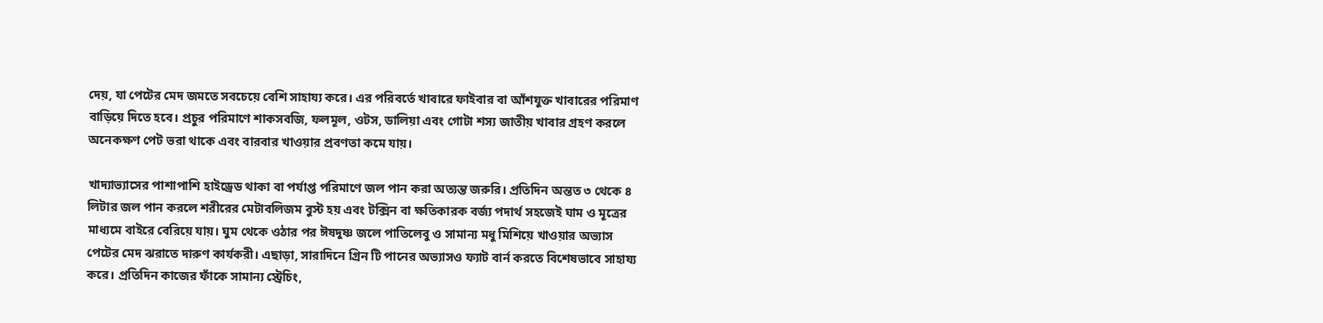দেয়, যা পেটের মেদ জমতে সবচেয়ে বেশি সাহায্য করে। এর পরিবর্তে খাবারে ফাইবার বা আঁশযুক্ত খাবারের পরিমাণ বাড়িয়ে দিতে হবে। প্রচুর পরিমাণে শাকসবজি, ফলমূল, ওটস, ডালিয়া এবং গোটা শস্য জাতীয় খাবার গ্রহণ করলে অনেকক্ষণ পেট ভরা থাকে এবং বারবার খাওয়ার প্রবণতা কমে যায়।

খাদ্যাভ্যাসের পাশাপাশি হাইড্রেড থাকা বা পর্যাপ্ত পরিমাণে জল পান করা অত্যন্ত জরুরি। প্রতিদিন অন্তত ৩ থেকে ৪ লিটার জল পান করলে শরীরের মেটাবলিজম বুস্ট হয় এবং টক্সিন বা ক্ষতিকারক বর্জ্য পদার্থ সহজেই ঘাম ও মূত্রের মাধ্যমে বাইরে বেরিয়ে যায়। ঘুম থেকে ওঠার পর ঈষদুষ্ণ জলে পাতিলেবু ও সামান্য মধু মিশিয়ে খাওয়ার অভ্যাস পেটের মেদ ঝরাতে দারুণ কার্যকরী। এছাড়া, সারাদিনে গ্রিন টি পানের অভ্যাসও ফ্যাট বার্ন করতে বিশেষভাবে সাহায্য করে। প্রতিদিন কাজের ফাঁকে সামান্য স্ট্রেচিং,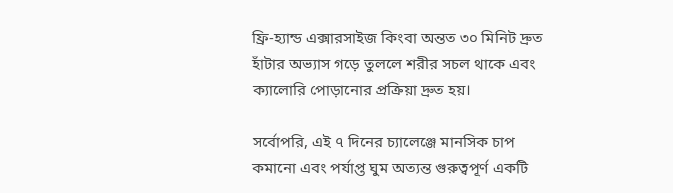ফ্রি-হ্যান্ড এক্সারসাইজ কিংবা অন্তত ৩০ মিনিট দ্রুত হাঁটার অভ্যাস গড়ে তুললে শরীর সচল থাকে এবং ক্যালোরি পোড়ানোর প্রক্রিয়া দ্রুত হয়।

সর্বোপরি, এই ৭ দিনের চ্যালেঞ্জে মানসিক চাপ কমানো এবং পর্যাপ্ত ঘুম অত্যন্ত গুরুত্বপূর্ণ একটি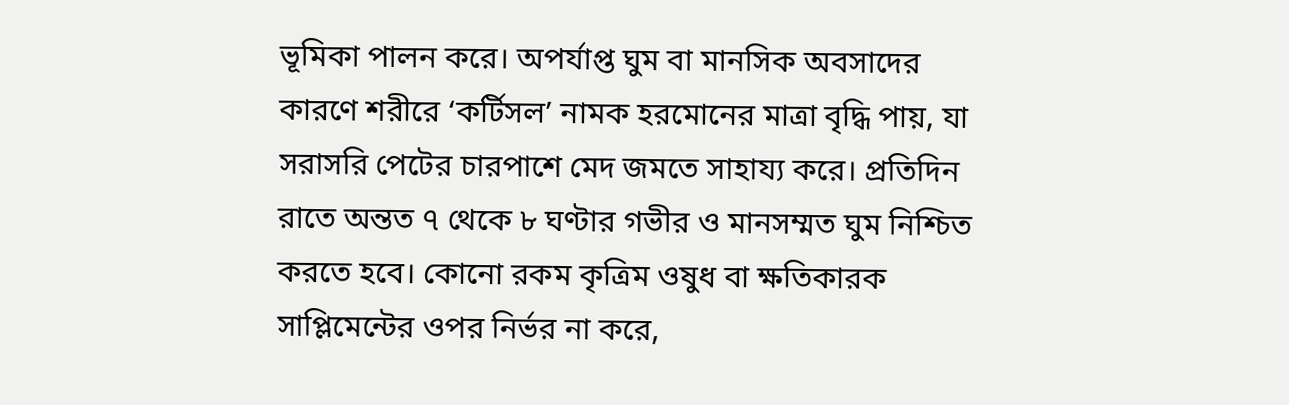ভূমিকা পালন করে। অপর্যাপ্ত ঘুম বা মানসিক অবসাদের কারণে শরীরে ‘কর্টিসল’ নামক হরমোনের মাত্রা বৃদ্ধি পায়, যা সরাসরি পেটের চারপাশে মেদ জমতে সাহায্য করে। প্রতিদিন রাতে অন্তত ৭ থেকে ৮ ঘণ্টার গভীর ও মানসম্মত ঘুম নিশ্চিত করতে হবে। কোনো রকম কৃত্রিম ওষুধ বা ক্ষতিকারক সাপ্লিমেন্টের ওপর নির্ভর না করে,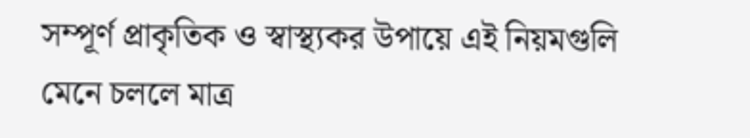সম্পূর্ণ প্রাকৃতিক ও স্বাস্থ্যকর উপায়ে এই নিয়মগুলি মেনে চললে মাত্র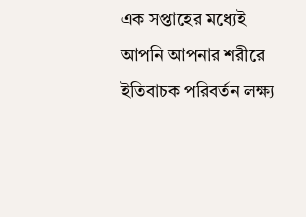এক সপ্তাহের মধ্যেই আপনি আপনার শরীরে ইতিবাচক পরিবর্তন লক্ষ্য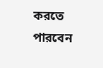করতে পারবেন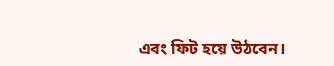এবং ফিট হয়ে উঠবেন।